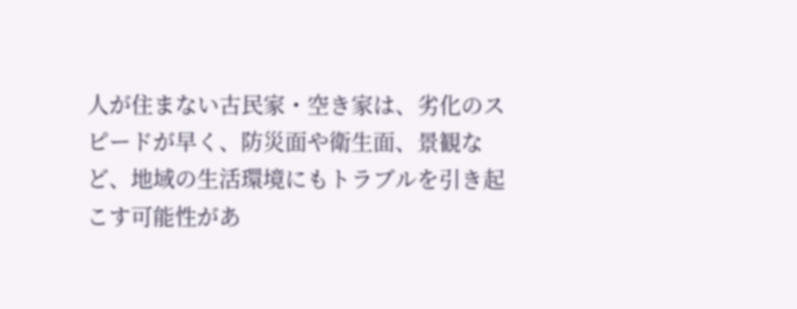人が住まない古民家・空き家は、劣化のスピードが早く、防災面や衛生面、景観など、地域の生活環境にもトラブルを引き起こす可能性があ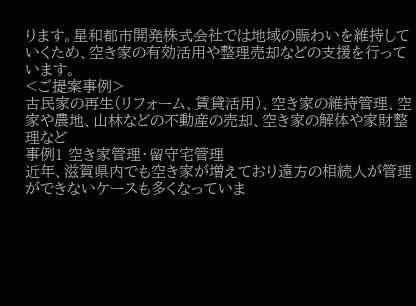ります。星和都市開発株式会社では地域の賑わいを維持していくため、空き家の有効活用や整理売却などの支援を行っています。
<ご提案事例>
古民家の再生(リフォーム、賃貸活用)、空き家の維持管理、空家や農地、山林などの不動産の売却、空き家の解体や家財整理など
事例1 空き家管理・留守宅管理
近年、滋賀県内でも空き家が増えており遠方の相続人が管理ができないケースも多くなっていま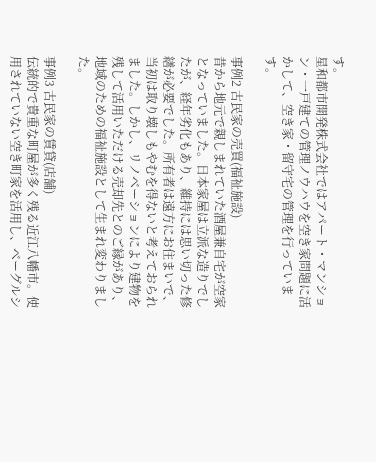す。
星和都市開発株式会社ではアパート・マンション・一戸建ての管理ノウハウを空き家問題に活かして、空き家・留守宅の管理を行っています。

事例2 古民家の売買(福祉施設)
昔から地元で親しまれていた酒屋兼自宅が空家となっていました。日本家屋は立派な造りでしたが、経年劣化もあり、維持には思い切った修繕が必要でした。所有者は遠方にお住まいで、当初は取り壊しもやむを得ないと考えておられました。しかし、リノベーションにより建物を残して活用いただける売却先とのご縁があり、地域のための福祉施設として生まれ変わりました。

事例3 古民家の賃貸(店舗)
伝統的で貴重な町屋が多く残る近江八幡市。使用されていない空き町家を活用し、ベーグルシ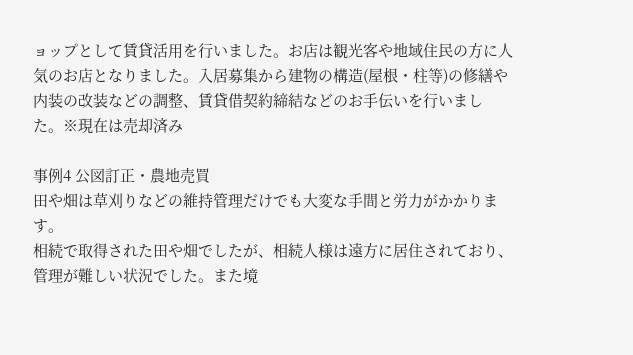ョップとして賃貸活用を行いました。お店は観光客や地域住民の方に人気のお店となりました。入居募集から建物の構造(屋根・柱等)の修繕や内装の改装などの調整、賃貸借契約締結などのお手伝いを行いました。※現在は売却済み

事例4 公図訂正・農地売買
田や畑は草刈りなどの維持管理だけでも大変な手間と労力がかかります。
相続で取得された田や畑でしたが、相続人様は遠方に居住されており、管理が難しい状況でした。また境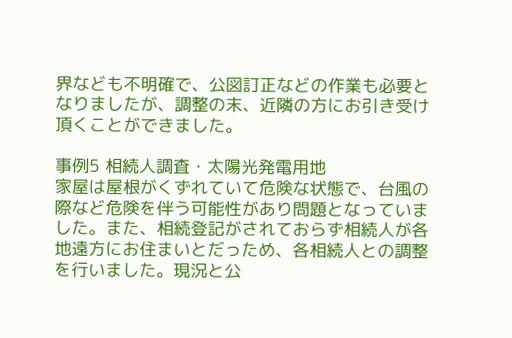界なども不明確で、公図訂正などの作業も必要となりましたが、調整の末、近隣の方にお引き受け頂くことができました。

事例5 相続人調査・太陽光発電用地
家屋は屋根がくずれていて危険な状態で、台風の際など危険を伴う可能性があり問題となっていました。また、相続登記がされておらず相続人が各地遠方にお住まいとだっため、各相続人との調整を行いました。現況と公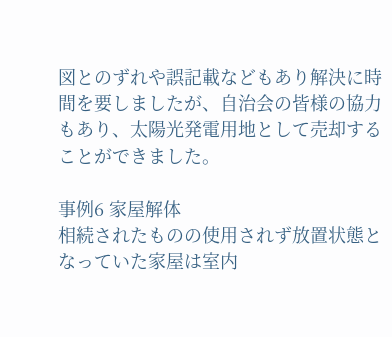図とのずれや誤記載などもあり解決に時間を要しましたが、自治会の皆様の協力もあり、太陽光発電用地として売却することができました。

事例6 家屋解体
相続されたものの使用されず放置状態となっていた家屋は室内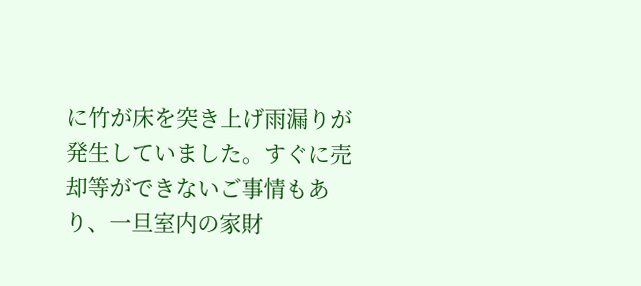に竹が床を突き上げ雨漏りが発生していました。すぐに売却等ができないご事情もあり、一旦室内の家財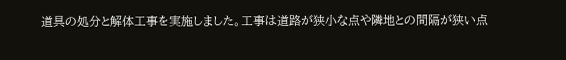道具の処分と解体工事を実施しました。工事は道路が狭小な点や隣地との間隔が狭い点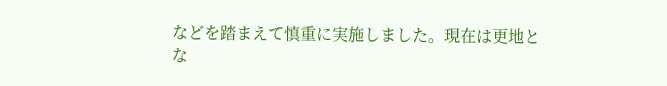などを踏まえて慎重に実施しました。現在は更地とな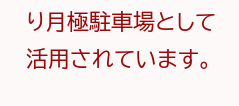り月極駐車場として活用されています。